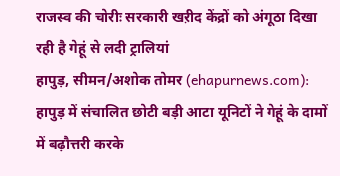राजस्व की चोरीः सरकारी खऱीद केंद्रों को अंगूठा दिखा रही है गेहूं से लदी ट्रालियां
हापुड़, सीमन/अशोक तोमर (ehapurnews.com): हापुड़ में संचालित छोटी बड़ी आटा यूनिटों ने गेहूं के दामों में बढ़ौत्तरी करके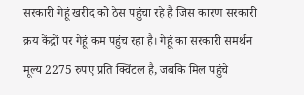सरकारी गेहूं खरीद को ठेस पहुंचा रहे है जिस कारण सरकारी क्रय केंद्रों पर गेहूं कम पहुंच रहा है। गेहूं का सरकारी समर्थन मूल्य 2275 रुपए प्रति क्विंटल है, जबकि मिल पहुंचे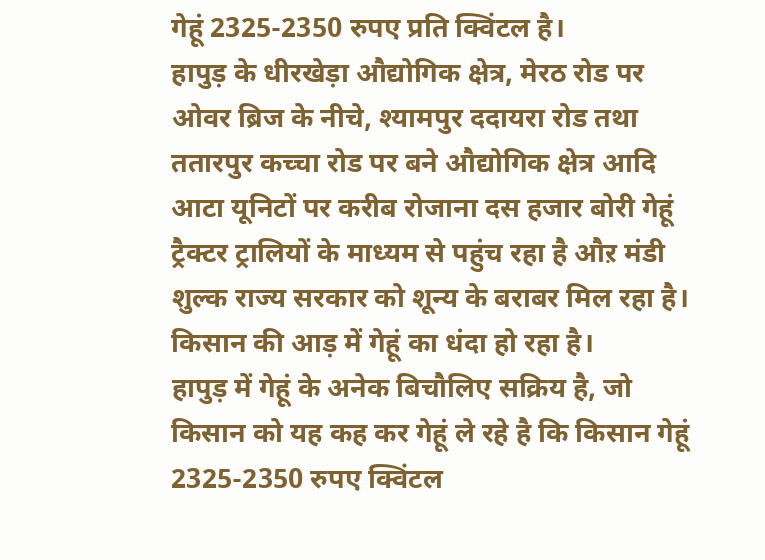गेहूं 2325-2350 रुपए प्रति क्विंटल है।
हापुड़ के धीरखेड़ा औद्योगिक क्षेत्र, मेरठ रोड पर ओवर ब्रिज के नीचे, श्यामपुर ददायरा रोड तथा ततारपुर कच्चा रोड पर बने औद्योगिक क्षेत्र आदि आटा यूनिटों पर करीब रोजाना दस हजार बोरी गेहूं ट्रैक्टर ट्रालियों के माध्यम से पहुंच रहा है औऱ मंडी शुल्क राज्य सरकार को शून्य के बराबर मिल रहा है। किसान की आड़ में गेहूं का धंदा हो रहा है।
हापुड़ में गेहूं के अनेक बिचौलिए सक्रिय है, जो किसान को यह कह कर गेहूं ले रहे है कि किसान गेहूं 2325-2350 रुपए क्विंटल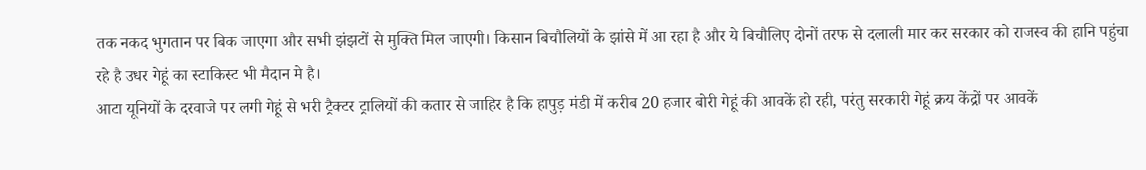तक नकद भुगतान पर बिक जाएगा और सभी झंझटों से मुक्ति मिल जाएगी। किसान बिचौलियों के झांसे में आ रहा है और ये बिचौलिए दोनों तरफ से दलाली मार कर सरकार को राजस्व की हानि पहुंचा रहे है उधर गेहूं का स्टाकिस्ट भी मैदान मे है।
आटा यूनियों के दरवाजे पर लगी गेहूं से भरी ट्रैक्टर ट्रालियों की कतार से जाहिर है कि हापुड़ मंडी में करीब 20 हजार बोरी गेहूं की आवकें हो रही, परंतु सरकारी गेहूं क्रय केंद्रों पर आवकें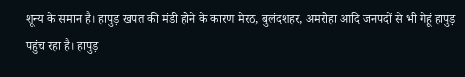शून्य के समान है। हापुड़ खपत की मंडी होने के कारण मेरठ, बुलंदशहर, अमरोहा आदि जनपदों से भी गेहूं हापुड़ पहुंच रहा है। हापुड़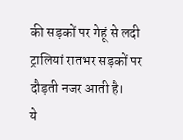की सड़कों पर गेहूं से लदी ट्रालियां रातभर सड़कों पर दौड़ती नजर आती है।
ये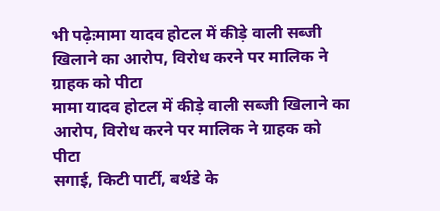भी पढ़ेःमामा यादव होटल में कीड़े वाली सब्जी खिलाने का आरोप, विरोध करने पर मालिक ने ग्राहक को पीटा
मामा यादव होटल में कीड़े वाली सब्जी खिलाने का आरोप, विरोध करने पर मालिक ने ग्राहक को पीटा
सगाई, किटी पार्टी, बर्थडे के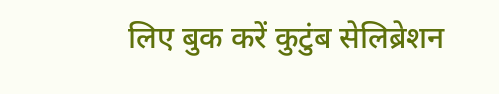लिए बुक करें कुटुंब सेलिब्रेशन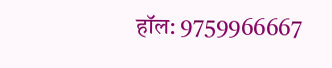हॉल: 9759966667